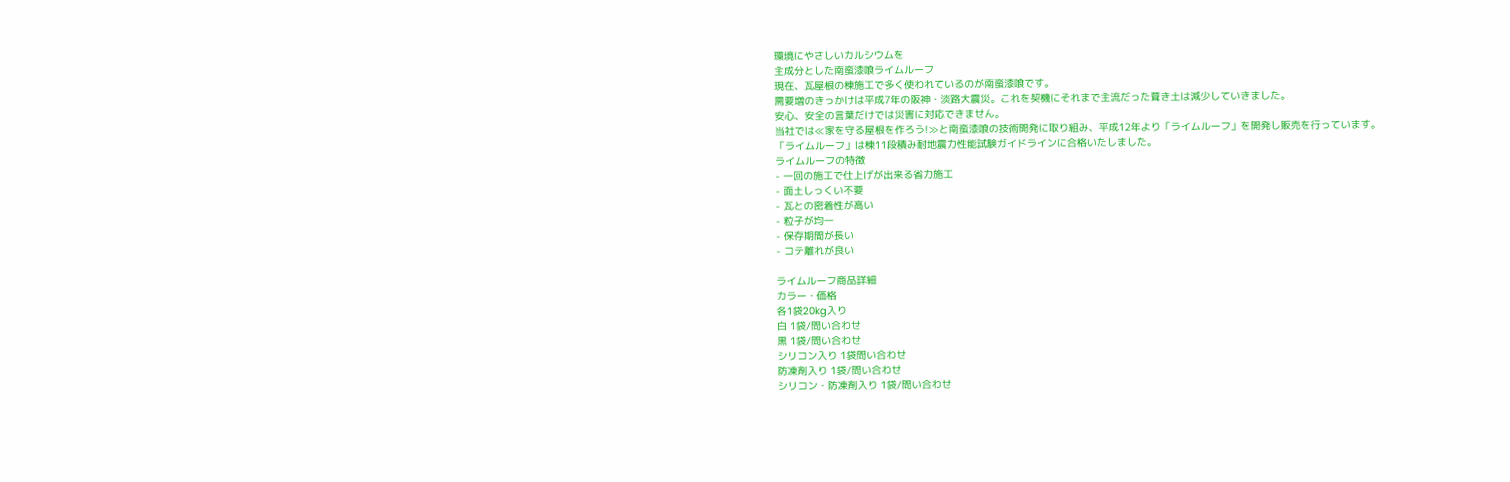環境にやさしいカルシウムを
主成分とした南蛮漆喰ライムルーフ
現在、瓦屋根の棟施工で多く使われているのが南蛮漆喰です。
需要増のきっかけは平成7年の阪神・淡路大震災。これを契機にそれまで主流だった葺き土は減少していきました。
安心、安全の言葉だけでは災害に対応できません。
当社では≪家を守る屋根を作ろう!≫と南蛮漆喰の技術開発に取り組み、平成12年より「ライムルーフ」を開発し販売を行っています。
「ライムルーフ」は棟11段積み耐地震力性能試験ガイドラインに合格いたしました。
ライムルーフの特徴
- 一回の施工で仕上げが出来る省力施工
- 面土しっくい不要
- 瓦との密着性が高い
- 粒子が均一
- 保存期間が長い
- コテ離れが良い

ライムルーフ商品詳細
カラー・価格
各1袋20kg入り
白 1袋/問い合わせ
黒 1袋/問い合わせ
シリコン入り 1袋問い合わせ
防凍剤入り 1袋/問い合わせ
シリコン・防凍剤入り 1袋/問い合わせ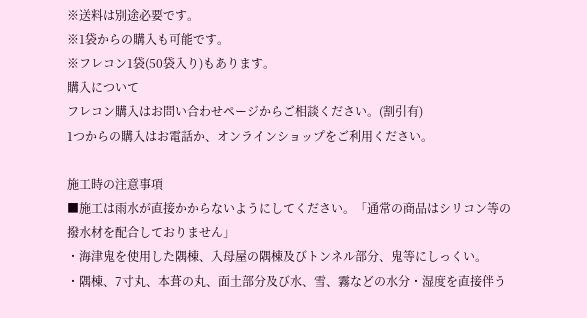※送料は別途必要です。
※1袋からの購入も可能です。
※フレコン1袋(50袋入り)もあります。
購入について
フレコン購入はお問い合わせページからご相談ください。(割引有)
1つからの購入はお電話か、オンラインショップをご利用ください。

施工時の注意事項
■施工は雨水が直接かからないようにしてください。「通常の商品はシリコン等の撥水材を配合しておりません」
・海津鬼を使用した隅棟、入母屋の隅棟及びトンネル部分、鬼等にしっくい。
・隅棟、7寸丸、本葺の丸、面土部分及び水、雪、霧などの水分・湿度を直接伴う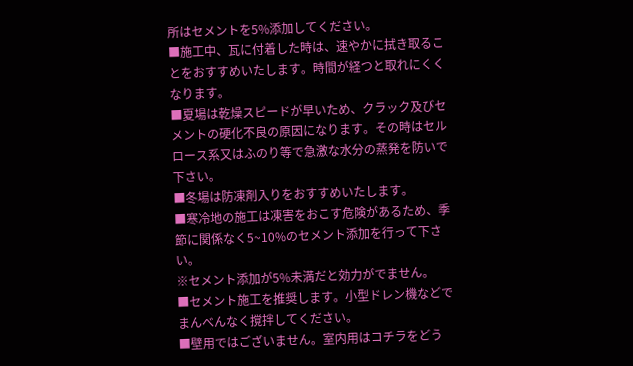所はセメントを5%添加してください。
■施工中、瓦に付着した時は、速やかに拭き取ることをおすすめいたします。時間が経つと取れにくくなります。
■夏場は乾燥スピードが早いため、クラック及びセメントの硬化不良の原因になります。その時はセルロース系又はふのり等で急激な水分の蒸発を防いで下さい。
■冬場は防凍剤入りをおすすめいたします。
■寒冷地の施工は凍害をおこす危険があるため、季節に関係なく5~10%のセメント添加を行って下さい。
※セメント添加が5%未満だと効力がでません。
■セメント施工を推奨します。小型ドレン機などでまんべんなく撹拌してください。
■壁用ではございません。室内用はコチラをどう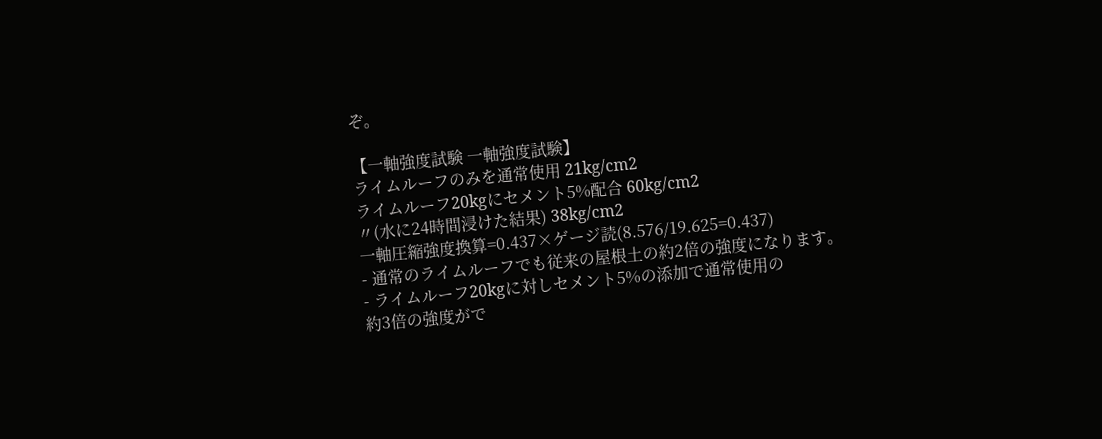ぞ。

【一軸強度試験 一軸強度試験】
ライムルーフのみを通常使用 21kg/cm2
ライムルーフ20kgにセメント5%配合 60kg/cm2
〃(水に24時間浸けた結果) 38kg/cm2
一軸圧縮強度換算=0.437×ゲージ読(8.576/19.625=0.437)
- 通常のライムルーフでも従来の屋根土の約2倍の強度になります。
- ライムルーフ20kgに対しセメント5%の添加で通常使用の
約3倍の強度がで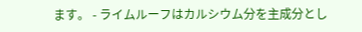ます。 - ライムルーフはカルシウム分を主成分とし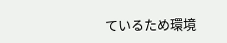ているため環境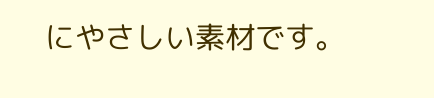にやさしい素材です。